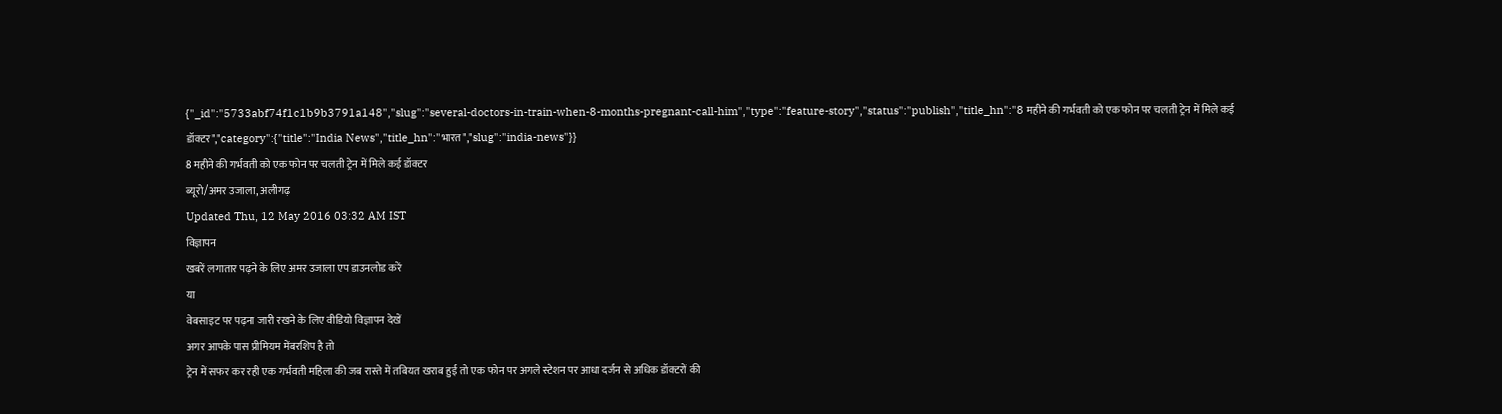{"_id":"5733abf74f1c1b9b3791a148","slug":"several-doctors-in-train-when-8-months-pregnant-call-him","type":"feature-story","status":"publish","title_hn":"8 महीने की गर्भवती को एक फोन पर चलती ट्रेन में मिले कई डॉक्टर","category":{"title":"India News","title_hn":"भारत","slug":"india-news"}}
8 महीने की गर्भवती को एक फोन पर चलती ट्रेन में मिले कई डॉक्टर
ब्यूरो/अमर उजाला, अलीगढ़
Updated Thu, 12 May 2016 03:32 AM IST
विज्ञापन
खबरें लगातार पढ़ने के लिए अमर उजाला एप डाउनलोड करें
या
वेबसाइट पर पढ़ना जारी रखने के लिए वीडियो विज्ञापन देखें
अगर आपके पास प्रीमियम मेंबरशिप है तो
ट्रेन में सफर कर रही एक गर्भवती महिला की जब रास्ते में तबियत खराब हुई तो एक फोन पर अगले स्टेशन पर आधा दर्जन से अधिक डॉक्टरों की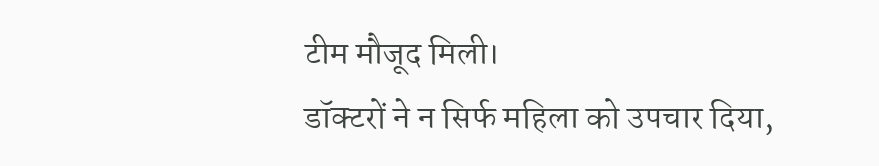टीम मौजूद मिली।
डॉक्टरों ने न सिर्फ महिला को उपचार दिया,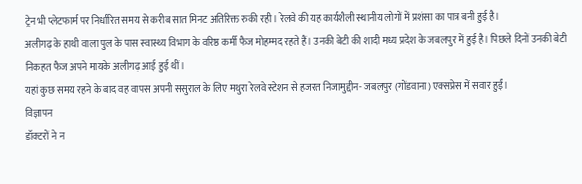ट्रेन भी प्लेटफार्म पर निर्धारित समय से करीब सात मिनट अतिरिक्त रुकी रही। रेलवे की यह कार्यशैली स्थानीय लोगों में प्रशंसा का पात्र बनी हुई है।
अलीगढ़ के हाथी वाला पुल के पास स्वास्थ्य विभाग के वरिष्ठ कर्मी फैज मोहम्मद रहते हैं। उनकी बेटी की शादी मध्य प्रदेश के जबलपुर में हुई है। पिछले दिनों उनकी बेटी निकहत फैज अपने मायके अलीगढ़ आई हुई थीं।
यहां कुछ समय रहने के बाद वह वापस अपनी ससुराल के लिए मथुरा रेलवे स्टेशन से हजरत निजामुद्दीन- जबलपुर (गोंडवाना) एक्सप्रेस में सवार हुईं।
विज्ञापन
डॉक्टरों ने न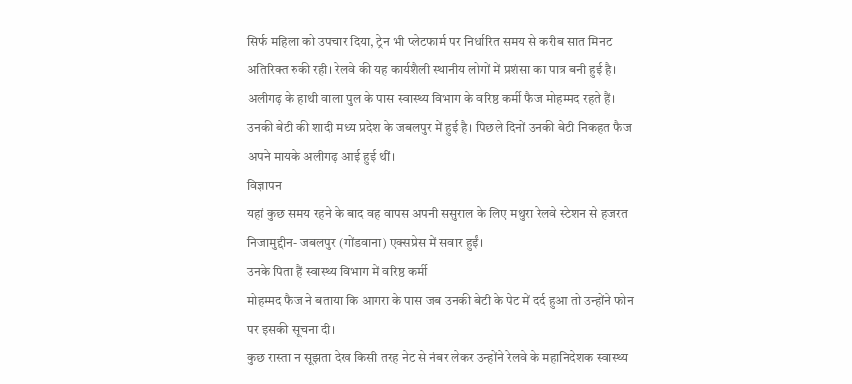सिर्फ महिला को उपचार दिया, ट्रेन भी प्लेटफार्म पर निर्धारित समय से करीब सात मिनट अतिरिक्त रुकी रही। रेलवे की यह कार्यशैली स्थानीय लोगों में प्रशंसा का पात्र बनी हुई है।
अलीगढ़ के हाथी वाला पुल के पास स्वास्थ्य विभाग के वरिष्ठ कर्मी फैज मोहम्मद रहते हैं। उनकी बेटी की शादी मध्य प्रदेश के जबलपुर में हुई है। पिछले दिनों उनकी बेटी निकहत फैज अपने मायके अलीगढ़ आई हुई थीं।
विज्ञापन
यहां कुछ समय रहने के बाद वह वापस अपनी ससुराल के लिए मथुरा रेलवे स्टेशन से हजरत निजामुद्दीन- जबलपुर (गोंडवाना) एक्सप्रेस में सवार हुईं।
उनके पिता हैं स्वास्थ्य विभाग में वरिष्ठ कर्मी
मोहम्मद फैज ने बताया कि आगरा के पास जब उनकी बेटी के पेट में दर्द हुआ तो उन्होंने फोन पर इसकी सूचना दी।
कुछ रास्ता न सूझता देख किसी तरह नेट से नंबर लेकर उन्होंने रेलवे के महानिदेशक स्वास्थ्य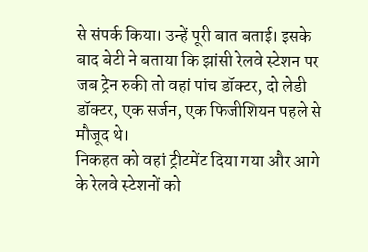से संपर्क किया। उन्हें पूरी बात बताई। इसके बाद बेटी ने बताया कि झांसी रेलवे स्टेशन पर जब ट्रेन रुकी तो वहां पांच डॉक्टर, दो लेडी डॉक्टर, एक सर्जन, एक फिजीशियन पहले से मौजूद थे।
निकहत को वहां ट्रीटमेंट दिया गया और आगे के रेलवे स्टेशनों को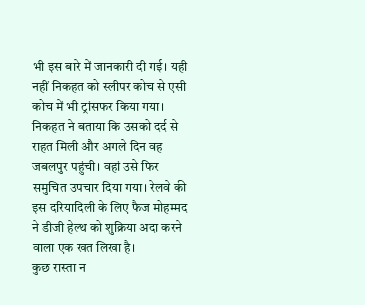भी इस बारे में जानकारी दी गई। यही नहीं निकहत को स्लीपर कोच से एसी कोच में भी ट्रांसफर किया गया।
निकहत ने बताया कि उसको दर्द से राहत मिली और अगले दिन वह जबलपुर पहुंची। वहां उसे फिर समुचित उपचार दिया गया। रेलवे की इस दरियादिली के लिए फैज मोहम्मद ने डीजी हेल्थ को शुक्रिया अदा करने वाला एक खत लिखा है।
कुछ रास्ता न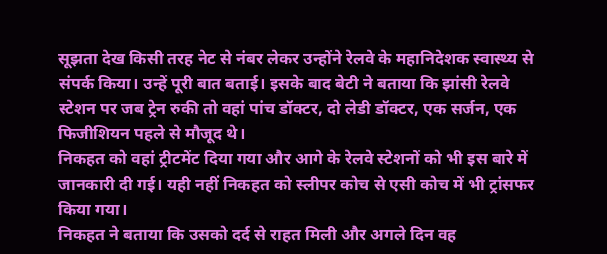सूझता देख किसी तरह नेट से नंबर लेकर उन्होंने रेलवे के महानिदेशक स्वास्थ्य से संपर्क किया। उन्हें पूरी बात बताई। इसके बाद बेटी ने बताया कि झांसी रेलवे स्टेशन पर जब ट्रेन रुकी तो वहां पांच डॉक्टर, दो लेडी डॉक्टर, एक सर्जन, एक फिजीशियन पहले से मौजूद थे।
निकहत को वहां ट्रीटमेंट दिया गया और आगे के रेलवे स्टेशनों को भी इस बारे में जानकारी दी गई। यही नहीं निकहत को स्लीपर कोच से एसी कोच में भी ट्रांसफर किया गया।
निकहत ने बताया कि उसको दर्द से राहत मिली और अगले दिन वह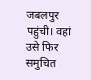जबलपुर पहुंची। वहां उसे फिर समुचित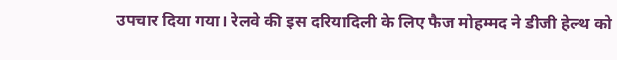उपचार दिया गया। रेलवे की इस दरियादिली के लिए फैज मोहम्मद ने डीजी हेल्थ को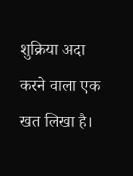शुक्रिया अदा करने वाला एक खत लिखा है।